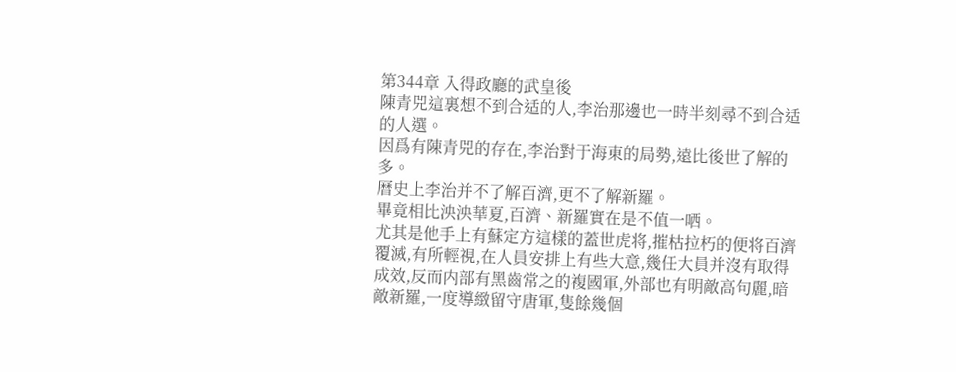第344章 入得政廳的武皇後
陳青兕這裏想不到合适的人,李治那邊也一時半刻尋不到合适的人選。
因爲有陳青兕的存在,李治對于海東的局勢,遠比後世了解的多。
曆史上李治并不了解百濟,更不了解新羅。
畢竟相比泱泱華夏,百濟、新羅實在是不值一哂。
尤其是他手上有蘇定方這樣的蓋世虎将,摧枯拉朽的便将百濟覆滅,有所輕視,在人員安排上有些大意,幾任大員并沒有取得成效,反而内部有黑齒常之的複國軍,外部也有明敵高句麗,暗敵新羅,一度導緻留守唐軍,隻餘幾個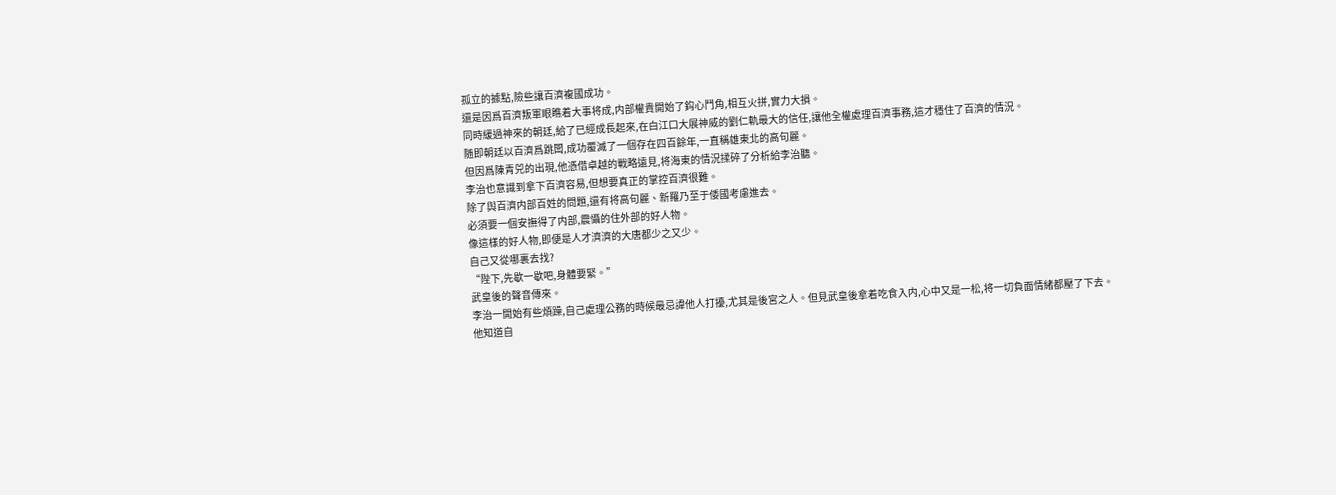孤立的據點,險些讓百濟複國成功。
還是因爲百濟叛軍眼瞧着大事将成,内部權貴開始了鈎心鬥角,相互火拼,實力大損。
同時緩過神來的朝廷,給了已經成長起來,在白江口大展神威的劉仁軌最大的信任,讓他全權處理百濟事務,這才穩住了百濟的情況。
随即朝廷以百濟爲跳闆,成功覆滅了一個存在四百餘年,一直稱雄東北的高句麗。
但因爲陳青兕的出現,他憑借卓越的戰略遠見,将海東的情況揉碎了分析給李治聽。
李治也意識到拿下百濟容易,但想要真正的掌控百濟很難。
除了與百濟内部百姓的問題,還有将高句麗、新羅乃至于倭國考慮進去。
必須要一個安撫得了内部,震懾的住外部的好人物。
像這樣的好人物,即便是人才濟濟的大唐都少之又少。
自己又從哪裏去找?
“陛下,先歇一歇吧,身體要緊。”
武皇後的聲音傳來。
李治一開始有些煩躁,自己處理公務的時候最忌諱他人打擾,尤其是後宮之人。但見武皇後拿着吃食入内,心中又是一松,将一切負面情緒都壓了下去。
他知道自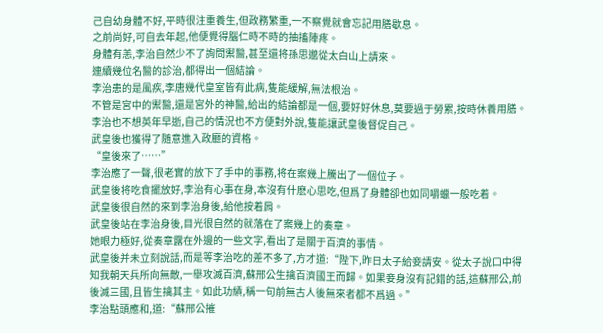己自幼身體不好,平時很注重養生,但政務繁重,一不察覺就會忘記用膳歇息。
之前尚好,可自去年起,他便覺得腦仁時不時的抽搐陣疼。
身體有恙,李治自然少不了詢問禦醫,甚至還将孫思邈從太白山上請來。
連續幾位名醫的診治,都得出一個結論。
李治患的是風疾,李唐幾代皇室皆有此病,隻能緩解,無法根治。
不管是宮中的禦醫,還是宮外的神醫,給出的結論都是一個,要好好休息,莫要過于勞累,按時休養用膳。
李治也不想英年早逝,自己的情況也不方便對外說,隻能讓武皇後督促自己。
武皇後也獲得了随意進入政廳的資格。
“皇後來了……”
李治應了一聲,很老實的放下了手中的事務,将在案幾上騰出了一個位子。
武皇後将吃食擺放好,李治有心事在身,本沒有什麽心思吃,但爲了身體卻也如同嚼蠟一般吃着。
武皇後很自然的來到李治身後,給他按着肩。
武皇後站在李治身後,目光很自然的就落在了案幾上的奏章。
她眼力極好,從奏章露在外邊的一些文字,看出了是關于百濟的事情。
武皇後并未立刻說話,而是等李治吃的差不多了,方才道:“陛下,昨日太子給妾請安。從太子說口中得知我朝天兵所向無敵,一舉攻滅百濟,蘇邢公生擒百濟國王而歸。如果妾身沒有記錯的話,這蘇邢公,前後滅三國,且皆生擒其主。如此功績,稱一句前無古人後無來者都不爲過。”
李治點頭應和,道:“蘇邢公摧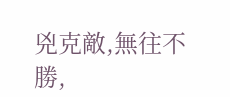兇克敵,無往不勝,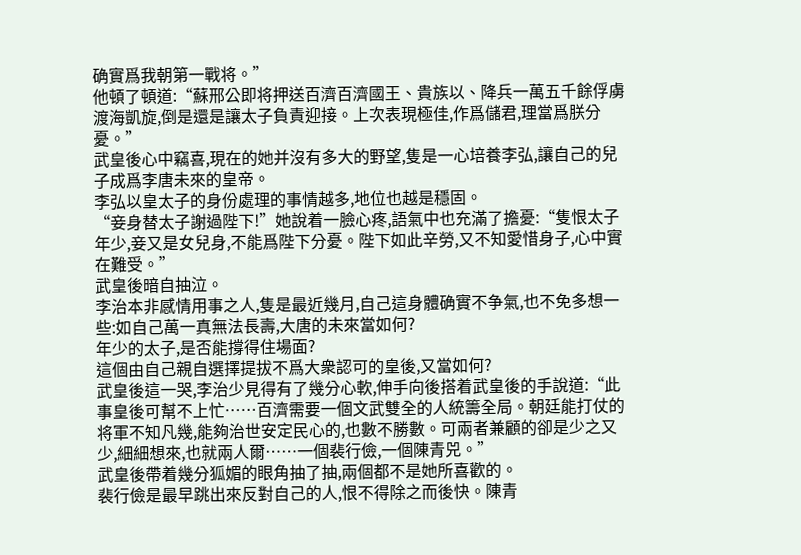确實爲我朝第一戰将。”
他頓了頓道:“蘇邢公即将押送百濟百濟國王、貴族以、降兵一萬五千餘俘虜渡海凱旋,倒是還是讓太子負責迎接。上次表現極佳,作爲儲君,理當爲朕分憂。”
武皇後心中竊喜,現在的她并沒有多大的野望,隻是一心培養李弘,讓自己的兒子成爲李唐未來的皇帝。
李弘以皇太子的身份處理的事情越多,地位也越是穩固。
“妾身替太子謝過陛下!”她說着一臉心疼,語氣中也充滿了擔憂:“隻恨太子年少,妾又是女兒身,不能爲陛下分憂。陛下如此辛勞,又不知愛惜身子,心中實在難受。”
武皇後暗自抽泣。
李治本非感情用事之人,隻是最近幾月,自己這身體确實不争氣,也不免多想一些:如自己萬一真無法長壽,大唐的未來當如何?
年少的太子,是否能撐得住場面?
這個由自己親自選擇提拔不爲大衆認可的皇後,又當如何?
武皇後這一哭,李治少見得有了幾分心軟,伸手向後搭着武皇後的手說道:“此事皇後可幫不上忙……百濟需要一個文武雙全的人統籌全局。朝廷能打仗的将軍不知凡幾,能夠治世安定民心的,也數不勝數。可兩者兼顧的卻是少之又少,細細想來,也就兩人爾……一個裴行儉,一個陳青兕。”
武皇後帶着幾分狐媚的眼角抽了抽,兩個都不是她所喜歡的。
裴行儉是最早跳出來反對自己的人,恨不得除之而後快。陳青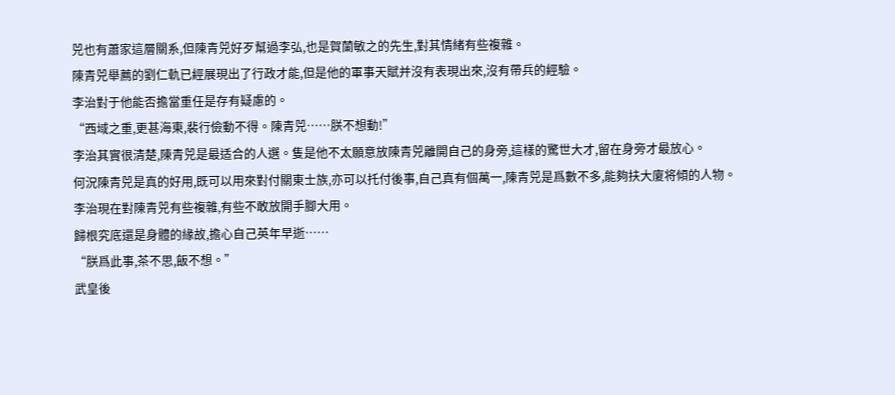兕也有蕭家這層關系,但陳青兕好歹幫過李弘,也是賀蘭敏之的先生,對其情緒有些複雜。
陳青兕舉薦的劉仁軌已經展現出了行政才能,但是他的軍事天賦并沒有表現出來,沒有帶兵的經驗。
李治對于他能否擔當重任是存有疑慮的。
“西域之重,更甚海東,裴行儉動不得。陳青兕……朕不想動!”
李治其實很清楚,陳青兕是最适合的人選。隻是他不太願意放陳青兕離開自己的身旁,這樣的驚世大才,留在身旁才最放心。
何況陳青兕是真的好用,既可以用來對付關東士族,亦可以托付後事,自己真有個萬一,陳青兕是爲數不多,能夠扶大廈将傾的人物。
李治現在對陳青兕有些複雜,有些不敢放開手腳大用。
歸根究底還是身體的緣故,擔心自己英年早逝……
“朕爲此事,茶不思,飯不想。”
武皇後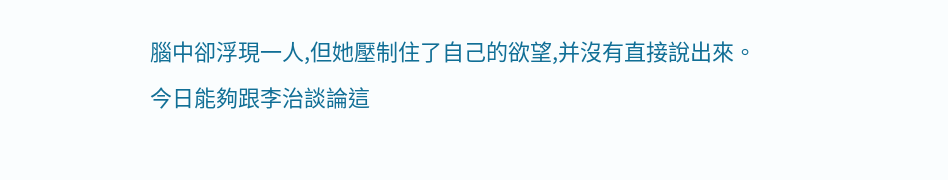腦中卻浮現一人,但她壓制住了自己的欲望,并沒有直接說出來。
今日能夠跟李治談論這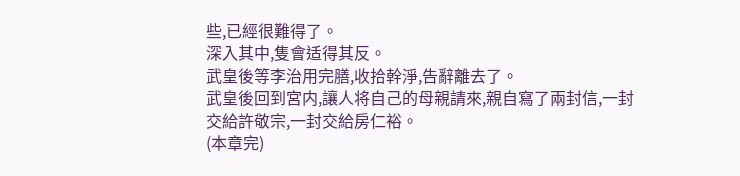些,已經很難得了。
深入其中,隻會适得其反。
武皇後等李治用完膳,收拾幹淨,告辭離去了。
武皇後回到宮内,讓人将自己的母親請來,親自寫了兩封信,一封交給許敬宗,一封交給房仁裕。
(本章完)